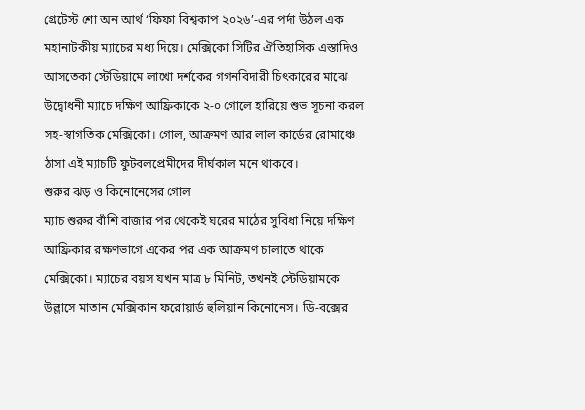গ্রেটেস্ট শো অন আর্থ ‘ফিফা বিশ্বকাপ ২০২৬’-এর পর্দা উঠল এক মহানাটকীয় ম্যাচের মধ্য দিয়ে। মেক্সিকো সিটির ঐতিহাসিক এস্তাদিও আসতেকা স্টেডিয়ামে লাখো দর্শকের গগনবিদারী চিৎকারের মাঝে উদ্বোধনী ম্যাচে দক্ষিণ আফ্রিকাকে ২-০ গোলে হারিয়ে শুভ সূচনা করল সহ-স্বাগতিক মেক্সিকো। গোল, আক্রমণ আর লাল কার্ডের রোমাঞ্চে ঠাসা এই ম্যাচটি ফুটবলপ্রেমীদের দীর্ঘকাল মনে থাকবে।
শুরুর ঝড় ও কিনোনেসের গোল
ম্যাচ শুরুর বাঁশি বাজার পর থেকেই ঘরের মাঠের সুবিধা নিয়ে দক্ষিণ আফ্রিকার রক্ষণভাগে একের পর এক আক্রমণ চালাতে থাকে মেক্সিকো। ম্যাচের বয়স যখন মাত্র ৮ মিনিট, তখনই স্টেডিয়ামকে উল্লাসে মাতান মেক্সিকান ফরোয়ার্ড হুলিয়ান কিনোনেস। ডি-বক্সের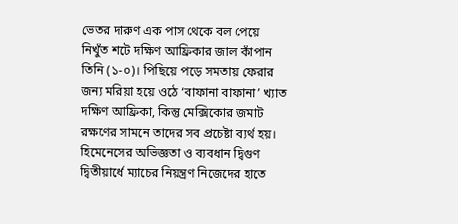ভেতর দারুণ এক পাস থেকে বল পেয়ে নিখুঁত শটে দক্ষিণ আফ্রিকার জাল কাঁপান তিনি (১-০)। পিছিয়ে পড়ে সমতায় ফেরার জন্য মরিয়া হয়ে ওঠে ‘বাফানা বাফানা’ খ্যাত দক্ষিণ আফ্রিকা, কিন্তু মেক্সিকোর জমাট রক্ষণের সামনে তাদের সব প্রচেষ্টা ব্যর্থ হয়।
হিমেনেসের অভিজ্ঞতা ও ব্যবধান দ্বিগুণ
দ্বিতীয়ার্ধে ম্যাচের নিয়ন্ত্রণ নিজেদের হাতে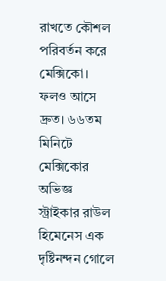রাখতে কৌশল পরিবর্তন করে মেক্সিকো। ফলও আসে দ্রুত। ৬৬তম মিনিটে মেক্সিকোর অভিজ্ঞ স্ট্রাইকার রাউল হিমেনেস এক দৃষ্টিনন্দন গোলে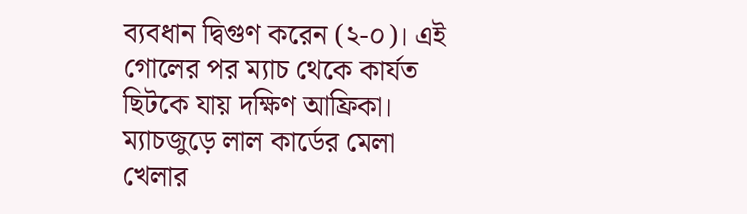ব্যবধান দ্বিগুণ করেন (২-০)। এই গোলের পর ম্যাচ থেকে কার্যত ছিটকে যায় দক্ষিণ আফ্রিকা।
ম্যাচজুড়ে লাল কার্ডের মেলা
খেলার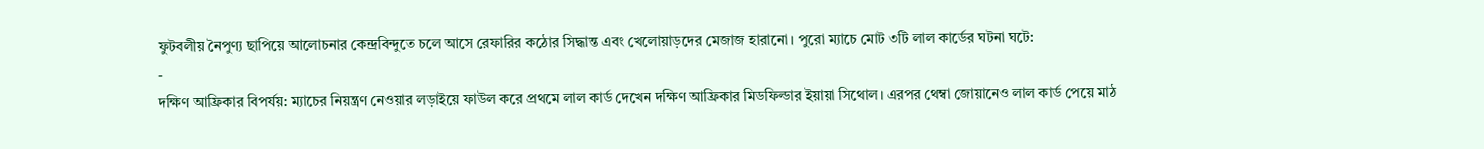ফুটবলীয় নৈপুণ্য ছাপিয়ে আলোচনার কেন্দ্রবিন্দুতে চলে আসে রেফারির কঠোর সিদ্ধান্ত এবং খেলোয়াড়দের মেজাজ হারানো। পুরো ম্যাচে মোট ৩টি লাল কার্ডের ঘটনা ঘটে:
-
দক্ষিণ আফ্রিকার বিপর্যয়: ম্যাচের নিয়ন্ত্রণ নেওয়ার লড়াইয়ে ফাউল করে প্রথমে লাল কার্ড দেখেন দক্ষিণ আফ্রিকার মিডফিল্ডার ইয়ায়া সিথোল। এরপর থেম্বা জোয়ানেও লাল কার্ড পেয়ে মাঠ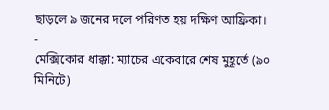ছাড়লে ৯ জনের দলে পরিণত হয় দক্ষিণ আফ্রিকা।
-
মেক্সিকোর ধাক্কা: ম্যাচের একেবারে শেষ মুহূর্তে (৯০ মিনিটে)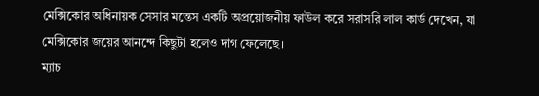মেক্সিকোর অধিনায়ক সেসার মন্তেস একটি অপ্রয়োজনীয় ফাউল করে সরাসরি লাল কার্ড দেখেন, যা মেক্সিকোর জয়ের আনন্দে কিছুটা হলেও দাগ ফেলেছে।
ম্যাচ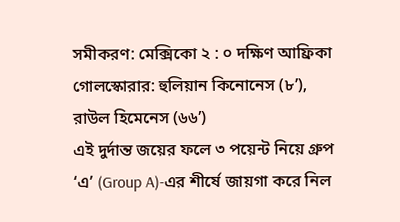সমীকরণ: মেক্সিকো ২ : ০ দক্ষিণ আফ্রিকা
গোলস্কোরার: হুলিয়ান কিনোনেস (৮’), রাউল হিমেনেস (৬৬’)
এই দুর্দান্ত জয়ের ফলে ৩ পয়েন্ট নিয়ে গ্রুপ ‘এ’ (Group A)-এর শীর্ষে জায়গা করে নিল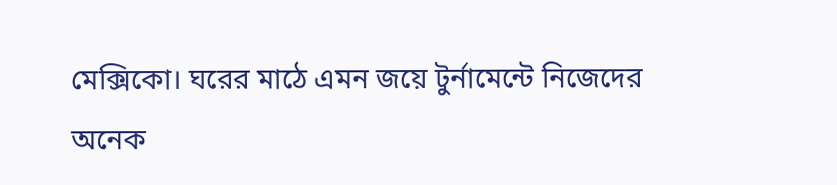মেক্সিকো। ঘরের মাঠে এমন জয়ে টুর্নামেন্টে নিজেদের অনেক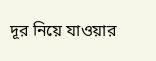দূর নিয়ে যাওয়ার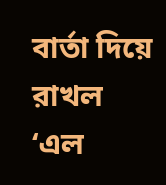বার্তা দিয়ে রাখল ‘এল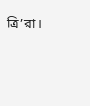ত্রি’রা।